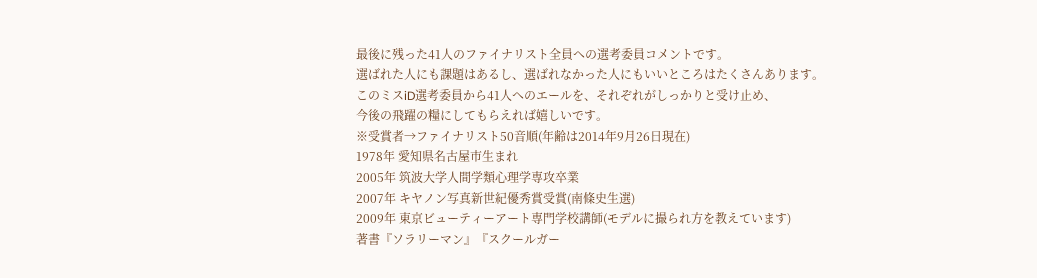最後に残った41人のファイナリスト全員への選考委員コメントです。
選ばれた人にも課題はあるし、選ばれなかった人にもいいところはたくさんあります。
このミスiD選考委員から41人へのエールを、それぞれがしっかりと受け止め、
今後の飛躍の糧にしてもらえれば嬉しいです。
※受賞者→ファイナリスト50音順(年齢は2014年9月26日現在)
1978年 愛知県名古屋市生まれ
2005年 筑波大学人間学類心理学専攻卒業
2007年 キヤノン写真新世紀優秀賞受賞(南條史生選)
2009年 東京ビューティーアート専門学校講師(モデルに撮られ方を教えています)
著書『ソラリーマン』『スクールガー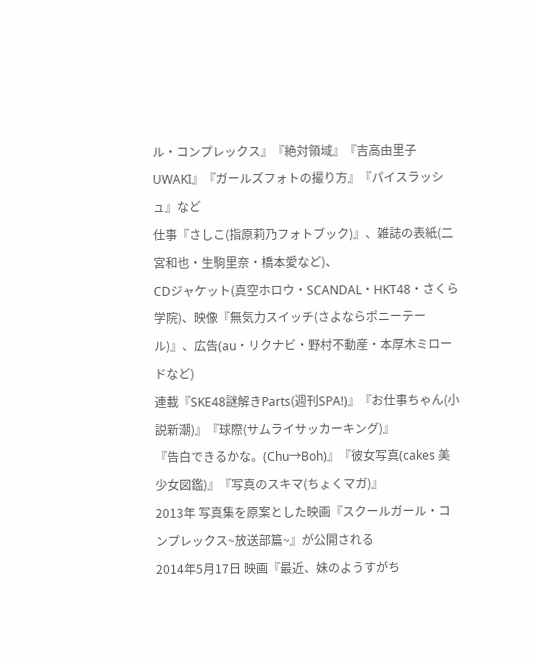ル・コンプレックス』『絶対領域』『吉高由里子 UWAKI』『ガールズフォトの撮り方』『パイスラッシュ』など
仕事『さしこ(指原莉乃フォトブック)』、雑誌の表紙(二宮和也・生駒里奈・橋本愛など)、
CDジャケット(真空ホロウ・SCANDAL・HKT48・さくら学院)、映像『無気力スイッチ(さよならポニーテール)』、広告(au・リクナビ・野村不動産・本厚木ミロードなど)
連載『SKE48謎解きParts(週刊SPA!)』『お仕事ちゃん(小説新潮)』『球際(サムライサッカーキング)』
『告白できるかな。(Chu→Boh)』『彼女写真(cakes 美少女図鑑)』『写真のスキマ(ちょくマガ)』
2013年 写真集を原案とした映画『スクールガール・コンプレックス~放送部篇~』が公開される
2014年5月17日 映画『最近、妹のようすがち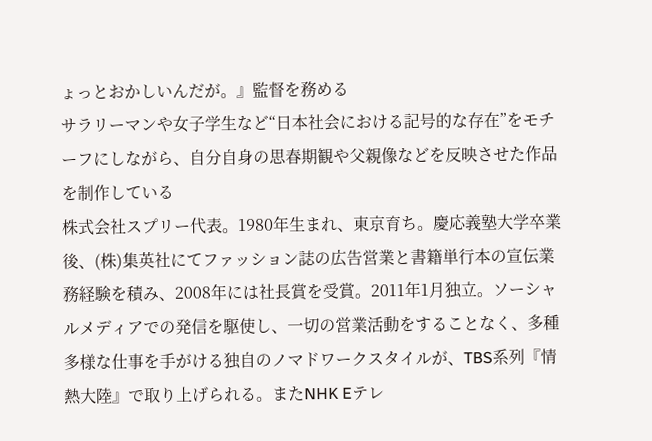ょっとおかしいんだが。』監督を務める
サラリーマンや女子学生など“日本社会における記号的な存在”をモチーフにしながら、自分自身の思春期観や父親像などを反映させた作品を制作している
株式会社スプリー代表。1980年生まれ、東京育ち。慶応義塾大学卒業後、(株)集英社にてファッション誌の広告営業と書籍単行本の宣伝業務経験を積み、2008年には社長賞を受賞。2011年1月独立。ソーシャルメディアでの発信を駆使し、一切の営業活動をすることなく、多種多様な仕事を手がける独自のノマドワークスタイルが、TBS系列『情熱大陸』で取り上げられる。またNHK Eテレ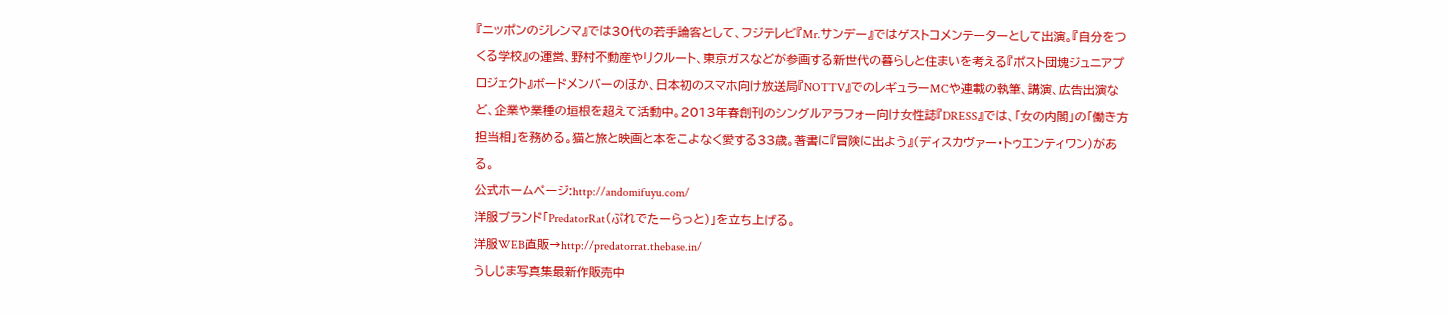『ニッポンのジレンマ』では30代の若手論客として、フジテレビ『Mr.サンデー』ではゲストコメンテーターとして出演。『自分をつくる学校』の運営、野村不動産やリクルート、東京ガスなどが参画する新世代の暮らしと住まいを考える『ポスト団塊ジュニアプロジェクト』ボードメンバーのほか、日本初のスマホ向け放送局『NOTTV』でのレギュラーMCや連載の執筆、講演、広告出演など、企業や業種の垣根を超えて活動中。2013年春創刊のシングルアラフォー向け女性誌『DRESS』では、「女の内閣」の「働き方担当相」を務める。猫と旅と映画と本をこよなく愛する33歳。著書に『冒険に出よう』(ディスカヴァー・トゥエンティワン)がある。
公式ホームページ:http://andomifuyu.com/
洋服ブランド「PredatorRat(ぷれでたーらっと)」を立ち上げる。
洋服WEB直販→http://predatorrat.thebase.in/
うしじま写真集最新作販売中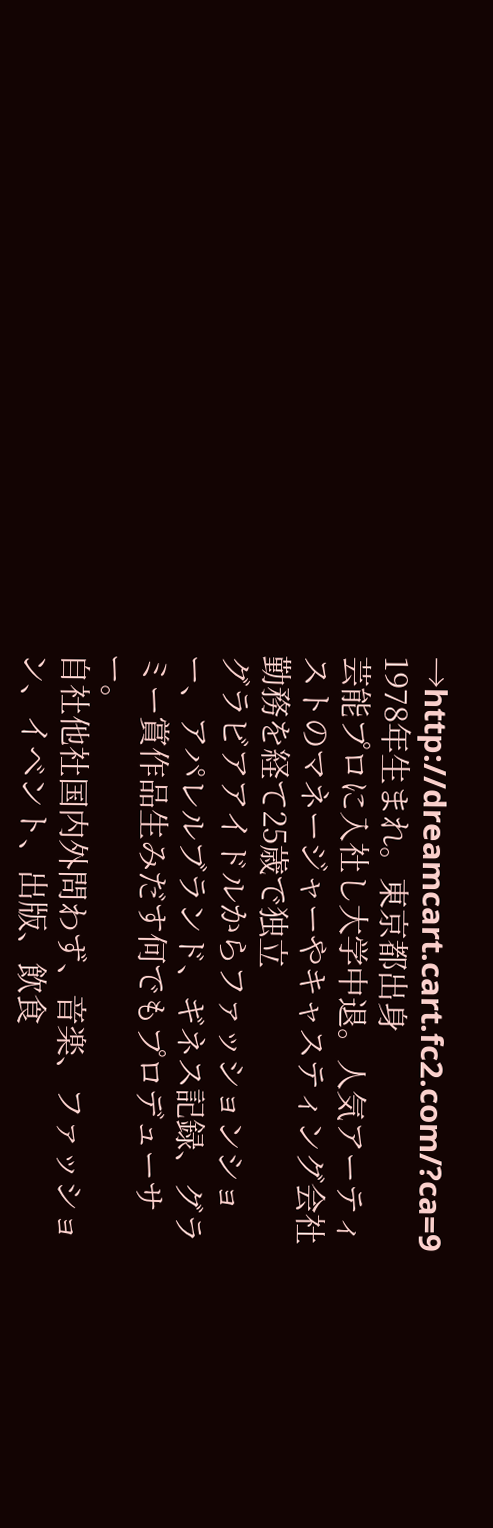→http://dreamcart.cart.fc2.com/?ca=9
1978年生まれ。東京都出身
芸能プロに入社し大学中退。人気アーティストのマネージャーやキャスティング会社勤務を経て25歳で独立
グラビアアイドルからファッションショー、アパレルブランド、ギネス記録、グラミー賞作品生みだす何でもプロデューサー。
自社他社国内外問わず、音楽、ファッション、イベント、出版、飲食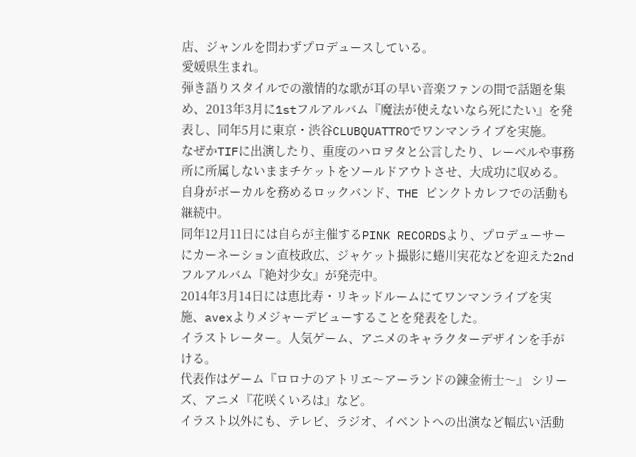店、ジャンルを問わずプロデュースしている。
愛媛県生まれ。
弾き語りスタイルでの激情的な歌が耳の早い音楽ファンの間で話題を集め、2013年3月に1stフルアルバム『魔法が使えないなら死にたい』を発表し、同年5月に東京・渋谷CLUBQUATTROでワンマンライブを実施。
なぜかTIFに出演したり、重度のハロヲタと公言したり、レーベルや事務所に所属しないままチケットをソールドアウトさせ、大成功に収める。自身がボーカルを務めるロックバンド、THE ピンクトカレフでの活動も継続中。
同年12月11日には自らが主催するPINK RECORDSより、プロデューサーにカーネーション直枝政広、ジャケット撮影に蜷川実花などを迎えた2ndフルアルバム『絶対少女』が発売中。
2014年3月14日には恵比寿・リキッドルームにてワンマンライブを実施、avexよりメジャーデビューすることを発表をした。
イラストレーター。人気ゲーム、アニメのキャラクターデザインを手がける。
代表作はゲーム『ロロナのアトリエ〜アーランドの錬金術士〜』 シリーズ、アニメ『花咲くいろは』など。
イラスト以外にも、テレビ、ラジオ、イベントへの出演など幅広い活動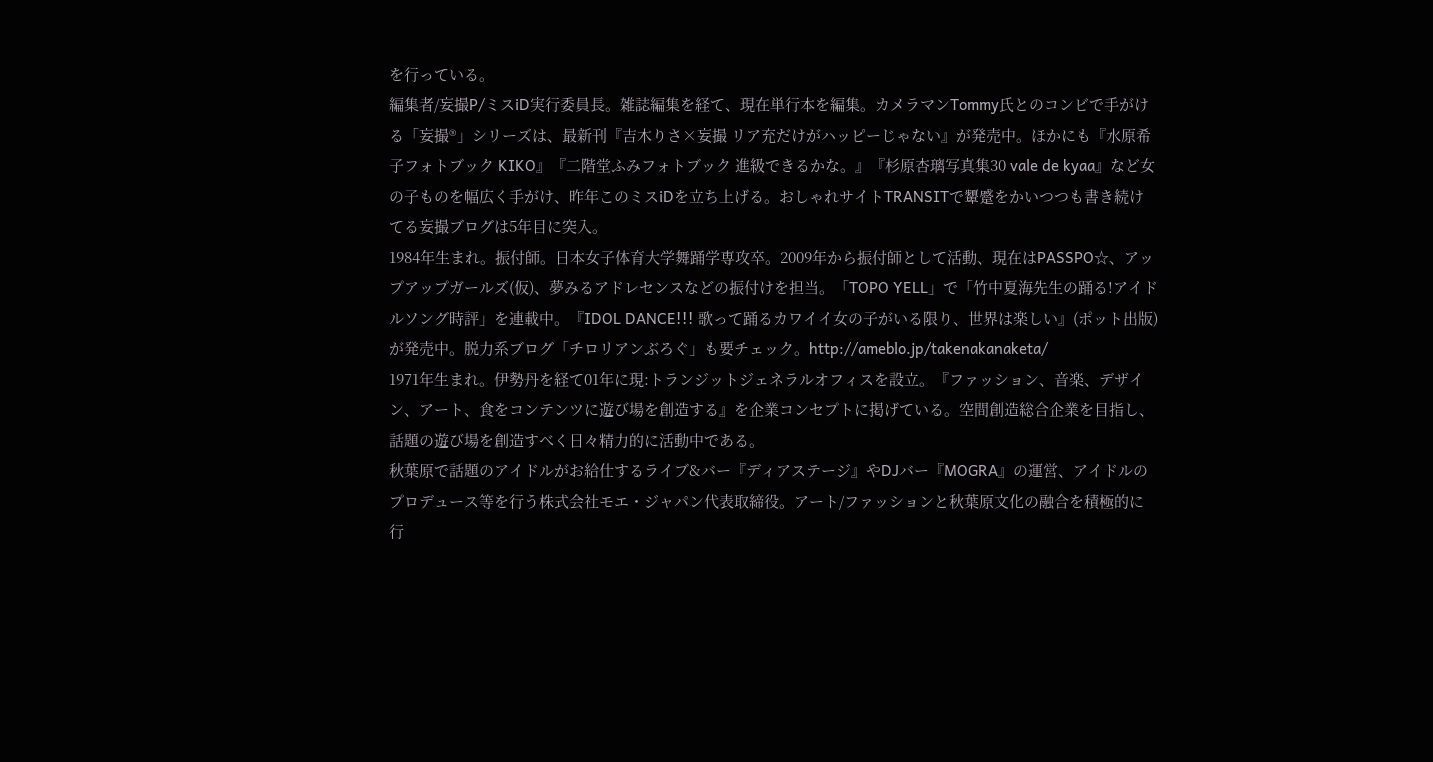を行っている。
編集者/妄撮P/ミスiD実行委員長。雑誌編集を経て、現在単行本を編集。カメラマンTommy氏とのコンビで手がける「妄撮®」シリーズは、最新刊『吉木りさ×妄撮 リア充だけがハッピーじゃない』が発売中。ほかにも『水原希子フォトブック KIKO』『二階堂ふみフォトブック 進級できるかな。』『杉原杏璃写真集30 vale de kyaa』など女の子ものを幅広く手がけ、昨年このミスiDを立ち上げる。おしゃれサイトTRANSITで顰蹙をかいつつも書き続けてる妄撮ブログは5年目に突入。
1984年生まれ。振付師。日本女子体育大学舞踊学専攻卒。2009年から振付師として活動、現在はPASSPO☆、アップアップガールズ(仮)、夢みるアドレセンスなどの振付けを担当。「TOPO YELL」で「竹中夏海先生の踊る!アイドルソング時評」を連載中。『IDOL DANCE!!! 歌って踊るカワイイ女の子がいる限り、世界は楽しい』(ポット出版)が発売中。脱力系ブログ「チロリアンぶろぐ」も要チェック。http://ameblo.jp/takenakanaketa/
1971年生まれ。伊勢丹を経て01年に現:トランジットジェネラルオフィスを設立。『ファッション、音楽、デザイン、アート、食をコンテンツに遊び場を創造する』を企業コンセプトに掲げている。空間創造総合企業を目指し、話題の遊び場を創造すべく日々精力的に活動中である。
秋葉原で話題のアイドルがお給仕するライブ&バー『ディアステージ』やDJバー『MOGRA』の運営、アイドルのプロデュース等を行う株式会社モエ・ジャパン代表取締役。アート/ファッションと秋葉原文化の融合を積極的に行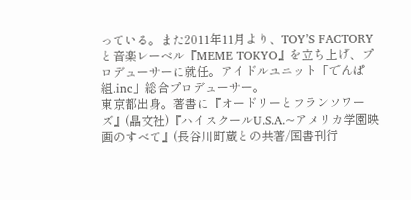っている。また2011年11月より、TOY’S FACTORYと音楽レーベル『MEME TOKYO』を立ち上げ、プロデューサーに就任。アイドルユニット「でんぱ組.inc」総合プロデューサー。
東京都出身。著書に『オードリーとフランソワーズ』(晶文社)『ハイスクールU.S.A.~アメリカ学園映画のすべて』(長谷川町蔵との共著/国書刊行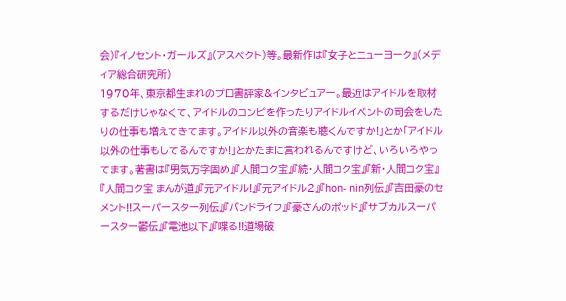会)『イノセント・ガールズ』(アスペクト)等。最新作は『女子とニューヨーク』(メディア総合研究所)
1970年、東京都生まれのプロ書評家&インタビュアー。最近はアイドルを取材するだけじゃなくて、アイドルのコンピを作ったりアイドルイベントの司会をしたりの仕事も増えてきてます。アイドル以外の音楽も聴くんですか!」とか「アイドル以外の仕事もしてるんですか!」とかたまに言われるんですけど、いろいろやってます。著書は『男気万字固め』『人間コク宝』『続・人間コク宝』『新・人間コク宝』『人間コク宝 まんが道』『元アイドル!』『元アイドル2』『hon- nin列伝』『吉田豪のセメント!!スーパースター列伝』『バンドライフ』『豪さんのポッド』『サブカルスーパースター鬱伝』『電池以下』『喋る!!道場破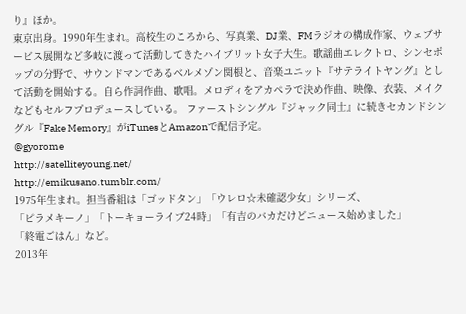り』ほか。
東京出身。1990年生まれ。高校生のころから、写真業、DJ業、FMラジオの構成作家、ウェブサービス展開など多岐に渡って活動してきたハイブリット女子大生。歌謡曲エレクトロ、シンセポップの分野で、サウンドマンであるベルメゾン関根と、音楽ユニット『サテライトヤング』として活動を開始する。自ら作詞作曲、歌唱。メロディをアカペラで決め作曲、映像、衣装、メイクなどもセルフプロデュースしている。 ファーストシングル『ジャック同士』に続きセカンドシングル『Fake Memory』がiTunesとAmazonで配信予定。
@gyorome
http://satelliteyoung.net/
http://emikusano.tumblr.com/
1975年生まれ。担当番組は「ゴッドタン」「ウレロ☆未確認少女」シリーズ、
「ピラメキーノ」「トーキョーライブ24時」「有吉のバカだけどニュース始めました」
「終電ごはん」など。
2013年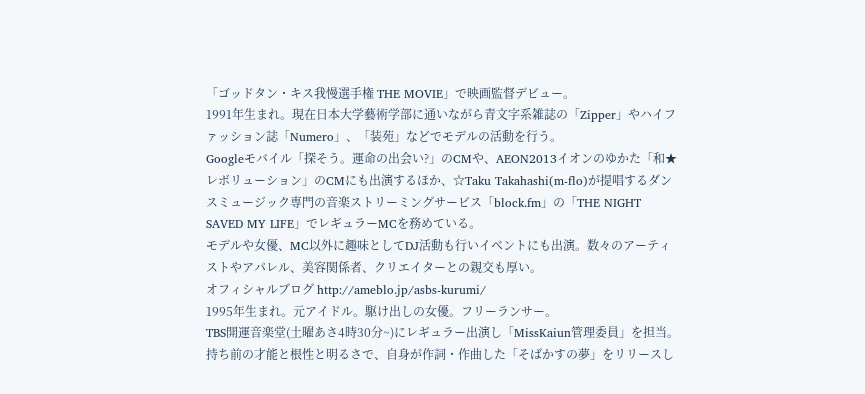「ゴッドタン・キス我慢選手権 THE MOVIE」で映画監督デビュー。
1991年生まれ。現在日本大学藝術学部に通いながら青文字系雑誌の「Zipper」やハイファッション誌「Numero」、「装苑」などでモデルの活動を行う。
Googleモバイル「探そう。運命の出会い?」のCMや、AEON2013イオンのゆかた「和★レボリューション」のCMにも出演するほか、☆Taku Takahashi(m-flo)が提唱するダンスミュージック専門の音楽ストリーミングサービス「block.fm」の「THE NIGHT SAVED MY LIFE」でレギュラーMCを務めている。
モデルや女優、MC以外に趣味としてDJ活動も行いイベントにも出演。数々のアーティストやアパレル、美容関係者、クリエイターとの親交も厚い。
オフィシャルブログ http://ameblo.jp/asbs-kurumi/
1995年生まれ。元アイドル。駆け出しの女優。フリーランサー。
TBS開運音楽堂(土曜あさ4時30分~)にレギュラー出演し「MissKaiun管理委員」を担当。
持ち前の才能と根性と明るさで、自身が作詞・作曲した「そばかすの夢」をリリースし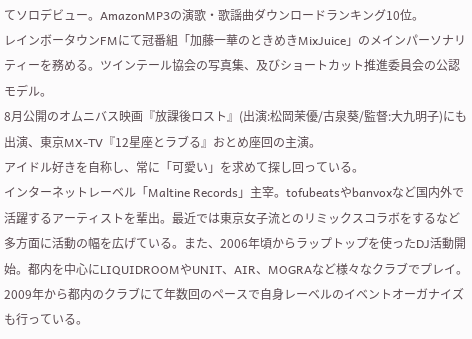てソロデビュー。AmazonMP3の演歌・歌謡曲ダウンロードランキング10位。
レインボータウンFMにて冠番組「加藤一華のときめきMixJuice」のメインパーソナリティーを務める。ツインテール協会の写真集、及びショートカット推進委員会の公認モデル。
8月公開のオムニバス映画『放課後ロスト』(出演:松岡茉優/古泉葵/監督:大九明子)にも出演、東京MX-TV『12星座とラブる』おとめ座回の主演。
アイドル好きを自称し、常に「可愛い」を求めて探し回っている。
インターネットレーベル「Maltine Records」主宰。tofubeatsやbanvoxなど国内外で活躍するアーティストを輩出。最近では東京女子流とのリミックスコラボをするなど多方面に活動の幅を広げている。また、2006年頃からラップトップを使ったDJ活動開始。都内を中心にLIQUIDROOMやUNIT、AIR、MOGRAなど様々なクラブでプレイ。2009年から都内のクラブにて年数回のペースで自身レーベルのイベントオーガナイズも行っている。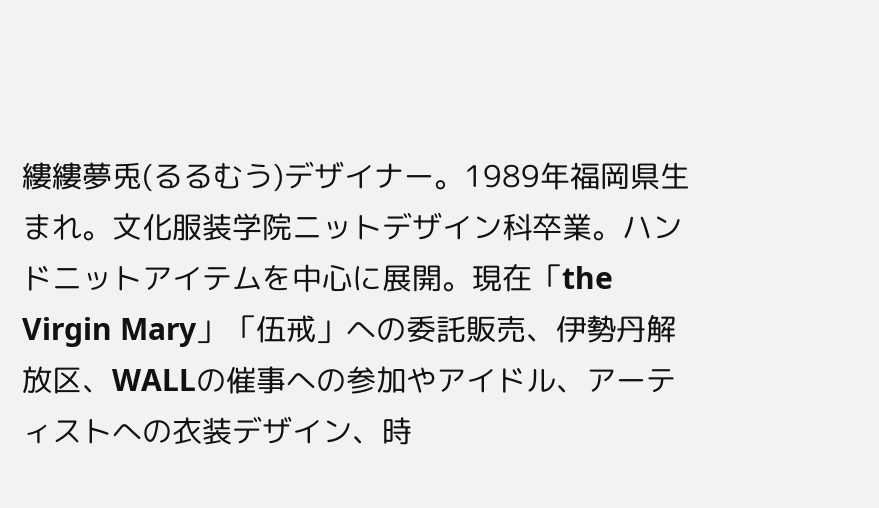縷縷夢兎(るるむう)デザイナー。1989年福岡県生まれ。文化服装学院ニットデザイン科卒業。ハンドニットアイテムを中心に展開。現在「the Virgin Mary」「伍戒」への委託販売、伊勢丹解放区、WALLの催事への参加やアイドル、アーティストへの衣装デザイン、時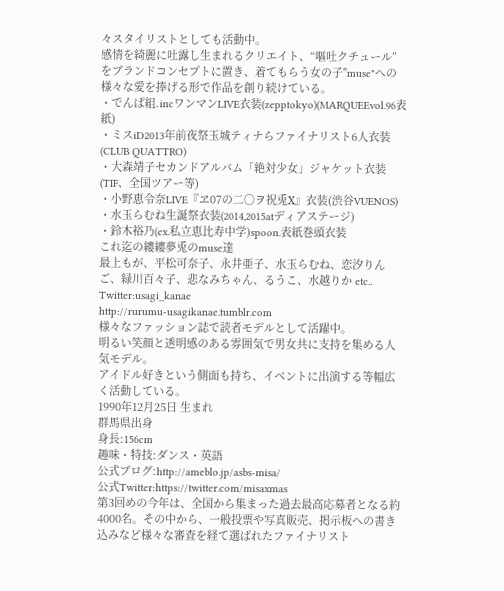々スタイリストとしても活動中。
感情を綺麗に吐露し生まれるクリエイト、“嘔吐クチュール”をブランドコンセプトに置き、着てもらう女の子"muse"への様々な愛を捧げる形で作品を創り続けている。
・でんぱ組.incワンマンLIVE衣装(zepptokyo)(MARQUEEvol.96表紙)
・ミスiD2013年前夜祭玉城ティナらファイナリスト6人衣装(CLUB QUATTRO)
・大森靖子セカンドアルバム「絶対少女」ジャケット衣装(TIF、全国ツアー等)
・小野恵令奈LIVE『ヱ07の二〇ヲ祝兎Χ』衣装(渋谷VUENOS)
・水玉らむね生誕祭衣装(2014,2015atディアステージ)
・鈴木裕乃(ex.私立恵比寿中学)spoon.表紙巻頭衣装
これ迄の縷縷夢兎のmuse達
最上もが、平松可奈子、永井亜子、水玉らむね、恋汐りんご、緑川百々子、悲なみちゃん、るうこ、水越りか etc..
Twitter:usagi_kanae
http://rurumu-usagikanae.tumblr.com
様々なファッション誌で読者モデルとして活躍中。
明るい笑顔と透明感のある雰囲気で男女共に支持を集める人気モデル。
アイドル好きという側面も持ち、イベントに出演する等幅広く活動している。
1990年12月25日 生まれ
群馬県出身
身長:156cm
趣味・特技:ダンス・英語
公式ブログ:http://ameblo.jp/asbs-misa/
公式Twitter:https://twitter.com/misaxmas
第3回めの今年は、全国から集まった過去最高応募者となる約4000名。その中から、一般投票や写真販売、掲示板への書き込みなど様々な審査を経て選ばれたファイナリスト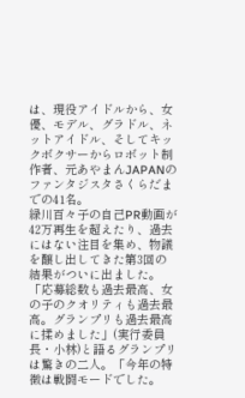は、現役アイドルから、女優、モデル、グラドル、ネットアイドル、そしてキックボクサーからロボット制作者、元あやまんJAPANのファンタジスタさくらだまでの41名。
緑川百々子の自己PR動画が42万再生を超えたり、過去にはない注目を集め、物議を醸し出してきた第3回の結果がついに出ました。
「応募総数も過去最高、女の子のクオリティも過去最高。グランプリも過去最高に揉めました」(実行委員長・小林)と語るグランプリは驚きの二人。「今年の特徴は戦闘モードでした。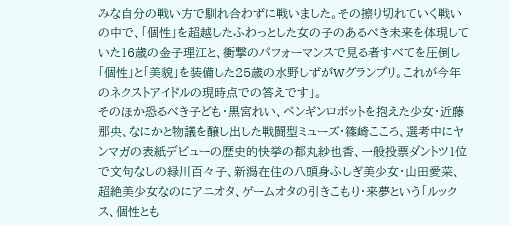みな自分の戦い方で馴れ合わずに戦いました。その擦り切れていく戦いの中で、「個性」を超越したふわっとした女の子のあるべき未来を体現していた16歳の金子理江と、衝撃のパフォーマンスで見る者すべてを圧倒し「個性」と「美貌」を装備した25歳の水野しずがWグランプリ。これが今年のネクストアイドルの現時点での答えです」。
そのほか恐るべき子ども・黒宮れい、ペンギンロボットを抱えた少女・近藤那央、なにかと物議を醸し出した戦闘型ミューズ・篠崎こころ、選考中にヤンマガの表紙デビューの歴史的快挙の都丸紗也香、一般投票ダントツ1位で文句なしの緑川百々子、新潟在住の八頭身ふしぎ美少女・山田愛菜、超絶美少女なのにアニオタ、ゲームオタの引きこもり・来夢という「ルックス、個性とも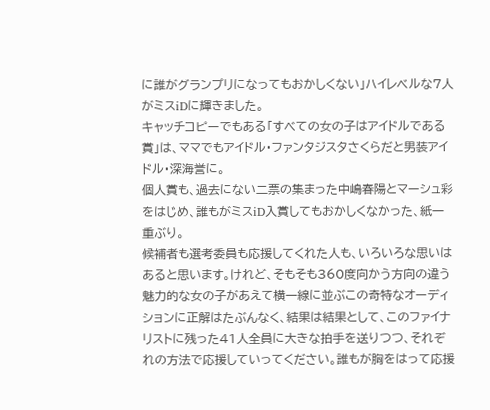に誰がグランプリになってもおかしくない」ハイレベルな7人がミスiDに輝きました。
キャッチコピーでもある「すべての女の子はアイドルである賞」は、ママでもアイドル・ファンタジスタさくらだと男装アイドル・深海誉に。
個人賞も、過去にない二票の集まった中嶋春陽とマーシュ彩をはじめ、誰もがミスiD入賞してもおかしくなかった、紙一重ぶり。
候補者も選考委員も応援してくれた人も、いろいろな思いはあると思います。けれど、そもそも360度向かう方向の違う魅力的な女の子があえて横一線に並ぶこの奇特なオーディションに正解はたぶんなく、結果は結果として、このファイナリストに残った41人全員に大きな拍手を送りつつ、それぞれの方法で応援していってください。誰もが胸をはって応援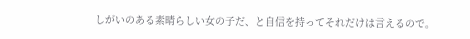しがいのある素晴らしい女の子だ、と自信を持ってそれだけは言えるので。